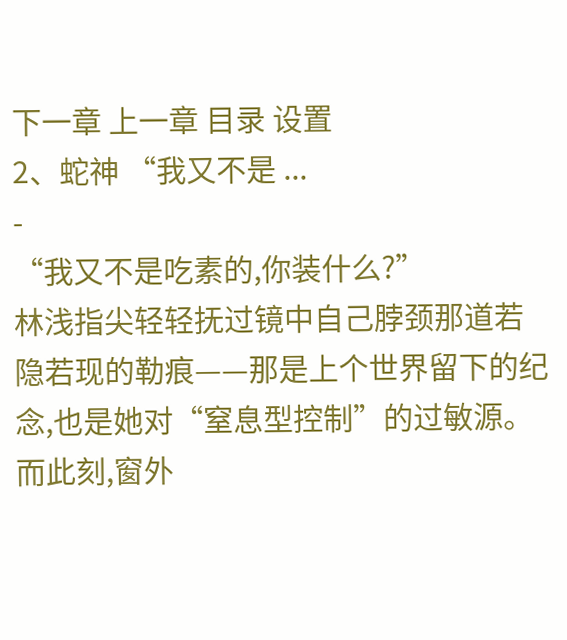下一章 上一章 目录 设置
2、蛇神 “我又不是 ...
-
“我又不是吃素的,你装什么?”
林浅指尖轻轻抚过镜中自己脖颈那道若隐若现的勒痕——那是上个世界留下的纪念,也是她对“窒息型控制”的过敏源。
而此刻,窗外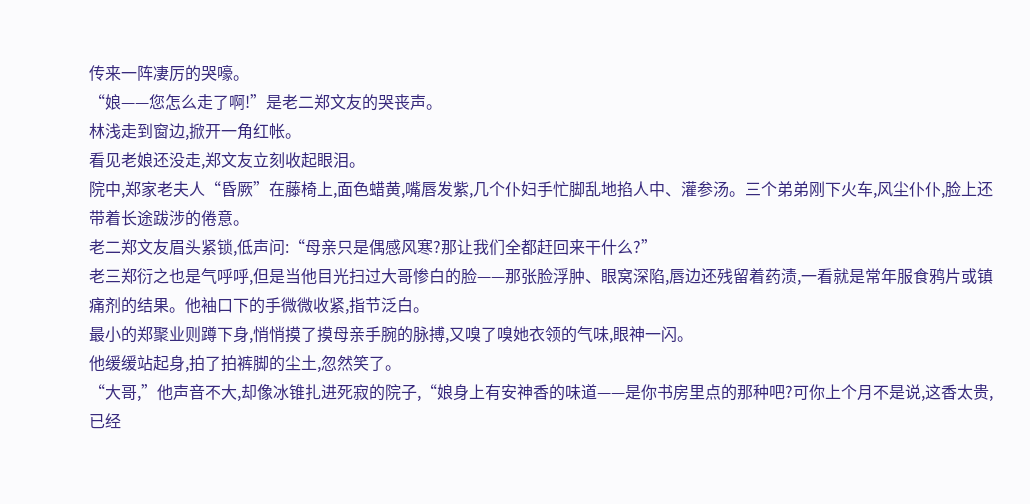传来一阵凄厉的哭嚎。
“娘——您怎么走了啊!”是老二郑文友的哭丧声。
林浅走到窗边,掀开一角红帐。
看见老娘还没走,郑文友立刻收起眼泪。
院中,郑家老夫人“昏厥”在藤椅上,面色蜡黄,嘴唇发紫,几个仆妇手忙脚乱地掐人中、灌参汤。三个弟弟刚下火车,风尘仆仆,脸上还带着长途跋涉的倦意。
老二郑文友眉头紧锁,低声问:“母亲只是偶感风寒?那让我们全都赶回来干什么?”
老三郑衍之也是气呼呼,但是当他目光扫过大哥惨白的脸——那张脸浮肿、眼窝深陷,唇边还残留着药渍,一看就是常年服食鸦片或镇痛剂的结果。他袖口下的手微微收紧,指节泛白。
最小的郑聚业则蹲下身,悄悄摸了摸母亲手腕的脉搏,又嗅了嗅她衣领的气味,眼神一闪。
他缓缓站起身,拍了拍裤脚的尘土,忽然笑了。
“大哥,”他声音不大,却像冰锥扎进死寂的院子,“娘身上有安神香的味道——是你书房里点的那种吧?可你上个月不是说,这香太贵,已经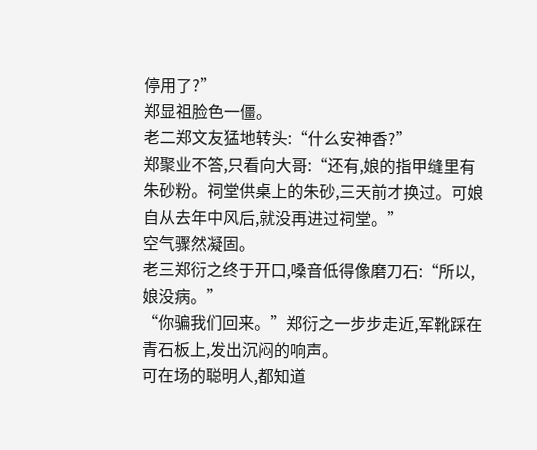停用了?”
郑显祖脸色一僵。
老二郑文友猛地转头:“什么安神香?”
郑聚业不答,只看向大哥:“还有,娘的指甲缝里有朱砂粉。祠堂供桌上的朱砂,三天前才换过。可娘自从去年中风后,就没再进过祠堂。”
空气骤然凝固。
老三郑衍之终于开口,嗓音低得像磨刀石:“所以,娘没病。”
“你骗我们回来。”郑衍之一步步走近,军靴踩在青石板上,发出沉闷的响声。
可在场的聪明人,都知道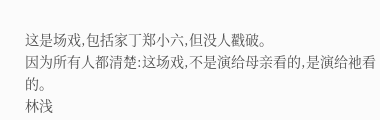这是场戏,包括家丁郑小六,但没人戳破。
因为所有人都清楚:这场戏,不是演给母亲看的,是演给祂看的。
林浅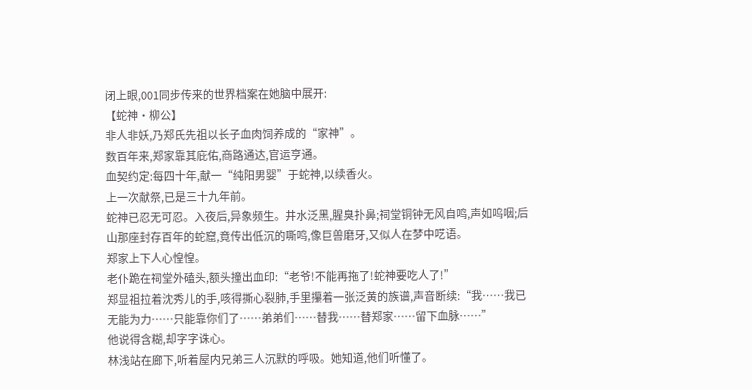闭上眼,001同步传来的世界档案在她脑中展开:
【蛇神·柳公】
非人非妖,乃郑氏先祖以长子血肉饲养成的“家神”。
数百年来,郑家靠其庇佑,商路通达,官运亨通。
血契约定:每四十年,献一“纯阳男婴”于蛇神,以续香火。
上一次献祭,已是三十九年前。
蛇神已忍无可忍。入夜后,异象频生。井水泛黑,腥臭扑鼻;祠堂铜钟无风自鸣,声如呜咽;后山那座封存百年的蛇窟,竟传出低沉的嘶鸣,像巨兽磨牙,又似人在梦中呓语。
郑家上下人心惶惶。
老仆跪在祠堂外磕头,额头撞出血印:“老爷!不能再拖了!蛇神要吃人了!”
郑显祖拉着沈秀儿的手,咳得撕心裂肺,手里攥着一张泛黄的族谱,声音断续:“我……我已无能为力……只能靠你们了……弟弟们……替我……替郑家……留下血脉……”
他说得含糊,却字字诛心。
林浅站在廊下,听着屋内兄弟三人沉默的呼吸。她知道,他们听懂了。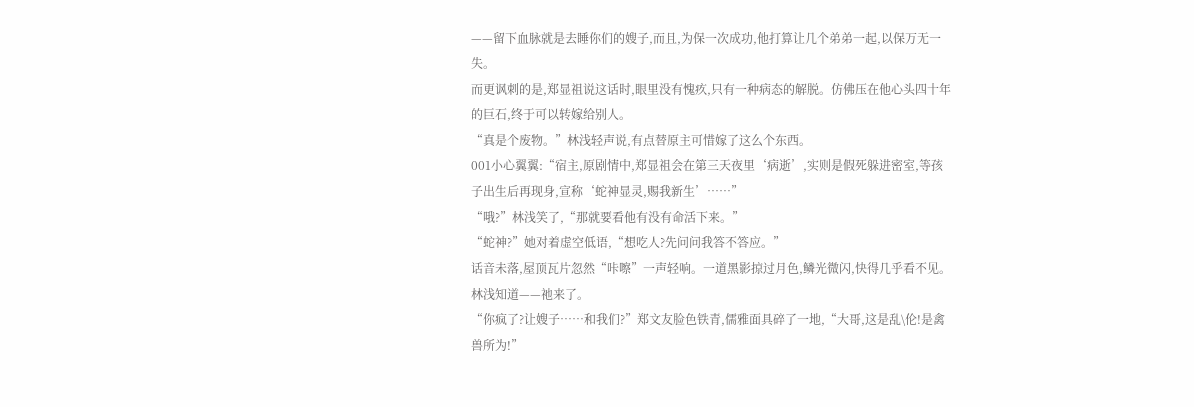——留下血脉就是去睡你们的嫂子,而且,为保一次成功,他打算让几个弟弟一起,以保万无一失。
而更讽刺的是,郑显祖说这话时,眼里没有愧疚,只有一种病态的解脱。仿佛压在他心头四十年的巨石,终于可以转嫁给别人。
“真是个废物。”林浅轻声说,有点替原主可惜嫁了这么个东西。
001小心翼翼:“宿主,原剧情中,郑显祖会在第三天夜里‘病逝’,实则是假死躲进密室,等孩子出生后再现身,宣称‘蛇神显灵,赐我新生’……”
“哦?”林浅笑了,“那就要看他有没有命活下来。”
“蛇神?”她对着虚空低语,“想吃人?先问问我答不答应。”
话音未落,屋顶瓦片忽然“咔嚓”一声轻响。一道黑影掠过月色,鳞光微闪,快得几乎看不见。林浅知道——祂来了。
“你疯了?让嫂子……和我们?”郑文友脸色铁青,儒雅面具碎了一地,“大哥,这是乱\伦!是禽兽所为!”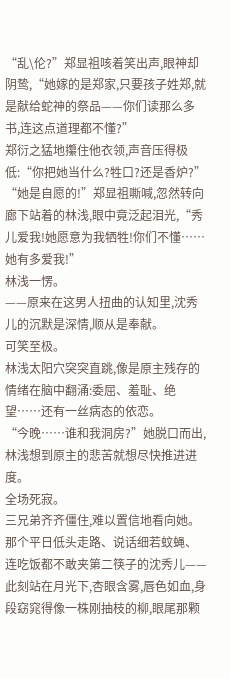“乱\伦?”郑显祖咳着笑出声,眼神却阴鸷,“她嫁的是郑家,只要孩子姓郑,就是献给蛇神的祭品——你们读那么多书,连这点道理都不懂?”
郑衍之猛地攥住他衣领,声音压得极低:“你把她当什么?牲口?还是香炉?”
“她是自愿的!”郑显祖嘶喊,忽然转向廊下站着的林浅,眼中竟泛起泪光,“秀儿爱我!她愿意为我牺牲!你们不懂……她有多爱我!”
林浅一愣。
——原来在这男人扭曲的认知里,沈秀儿的沉默是深情,顺从是奉献。
可笑至极。
林浅太阳穴突突直跳,像是原主残存的情绪在脑中翻涌:委屈、羞耻、绝望……还有一丝病态的依恋。
“今晚……谁和我洞房?”她脱口而出,林浅想到原主的悲苦就想尽快推进进度。
全场死寂。
三兄弟齐齐僵住,难以置信地看向她。那个平日低头走路、说话细若蚊蝇、连吃饭都不敢夹第二筷子的沈秀儿——
此刻站在月光下,杏眼含雾,唇色如血,身段窈窕得像一株刚抽枝的柳,眼尾那颗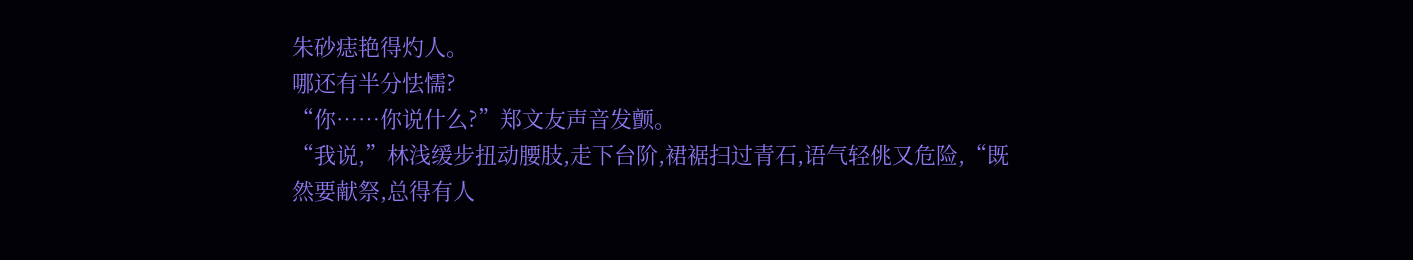朱砂痣艳得灼人。
哪还有半分怯懦?
“你……你说什么?”郑文友声音发颤。
“我说,”林浅缓步扭动腰肢,走下台阶,裙裾扫过青石,语气轻佻又危险,“既然要献祭,总得有人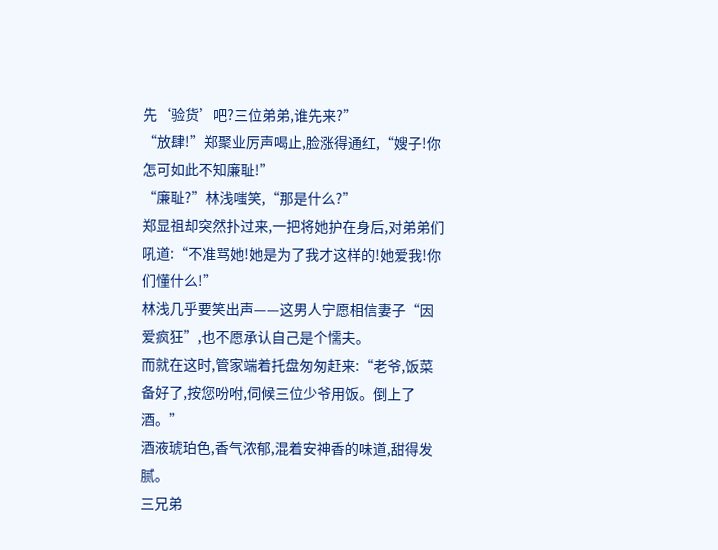先‘验货’吧?三位弟弟,谁先来?”
“放肆!”郑聚业厉声喝止,脸涨得通红,“嫂子!你怎可如此不知廉耻!”
“廉耻?”林浅嗤笑,“那是什么?”
郑显祖却突然扑过来,一把将她护在身后,对弟弟们吼道:“不准骂她!她是为了我才这样的!她爱我!你们懂什么!”
林浅几乎要笑出声——这男人宁愿相信妻子“因爱疯狂”,也不愿承认自己是个懦夫。
而就在这时,管家端着托盘匆匆赶来:“老爷,饭菜备好了,按您吩咐,伺候三位少爷用饭。倒上了酒。”
酒液琥珀色,香气浓郁,混着安神香的味道,甜得发腻。
三兄弟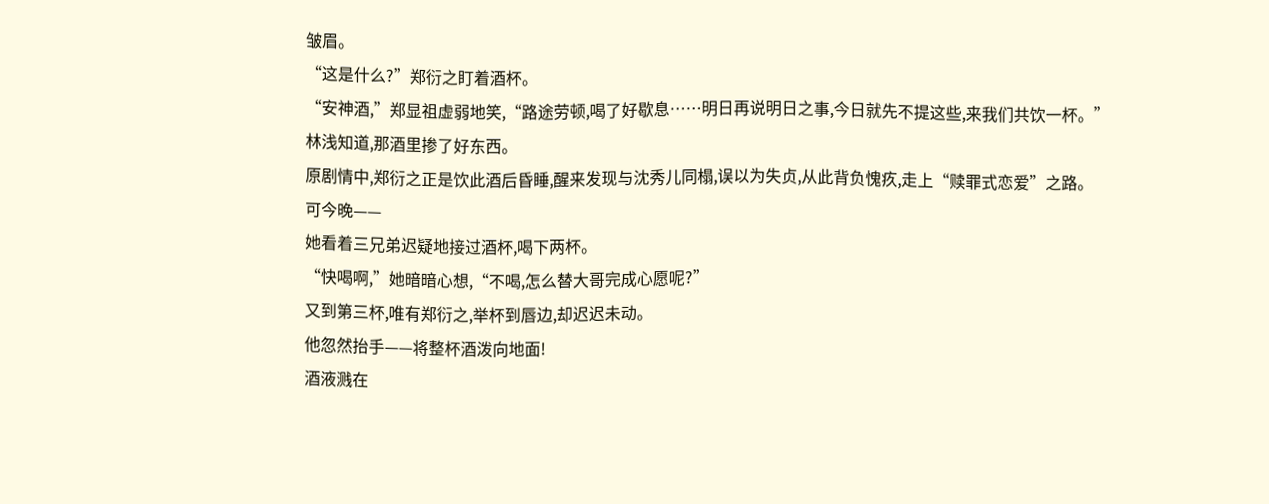皱眉。
“这是什么?”郑衍之盯着酒杯。
“安神酒,”郑显祖虚弱地笑,“路途劳顿,喝了好歇息……明日再说明日之事,今日就先不提这些,来我们共饮一杯。”
林浅知道,那酒里掺了好东西。
原剧情中,郑衍之正是饮此酒后昏睡,醒来发现与沈秀儿同榻,误以为失贞,从此背负愧疚,走上“赎罪式恋爱”之路。
可今晚——
她看着三兄弟迟疑地接过酒杯,喝下两杯。
“快喝啊,”她暗暗心想,“不喝,怎么替大哥完成心愿呢?”
又到第三杯,唯有郑衍之,举杯到唇边,却迟迟未动。
他忽然抬手——将整杯酒泼向地面!
酒液溅在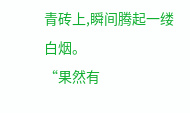青砖上,瞬间腾起一缕白烟。
“果然有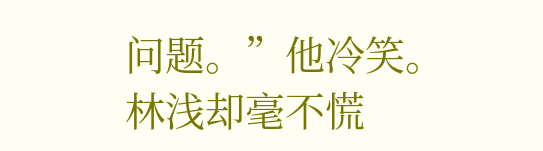问题。”他冷笑。
林浅却毫不慌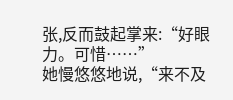张,反而鼓起掌来:“好眼力。可惜……”
她慢悠悠地说,“来不及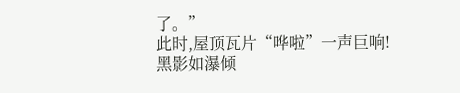了。”
此时,屋顶瓦片“哗啦”一声巨响!
黑影如瀑倾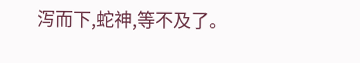泻而下,蛇神,等不及了。